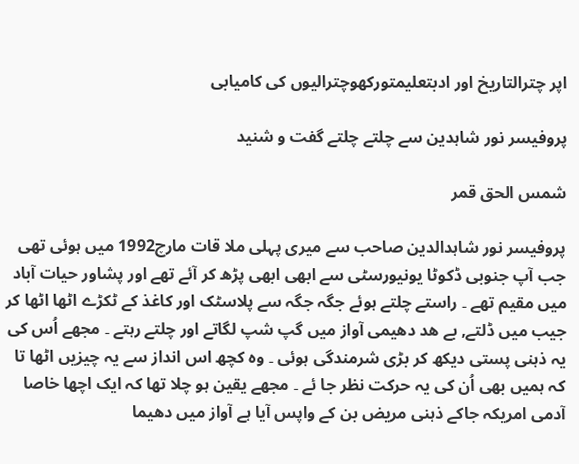اپر چترالتاریخ اور ادبتعلیمتورکھوچترالیوں کی کامیابی

پروفیسر نور شاہدین سے چلتے چلتے گفت و شنید

شمس الحق قمر

پروفیسر نور شاہدالدین صاحب سے میری پہلی ملا قات مارچ1992 میں ہوئی تھی جب آپ جنوبی ڈکوٹا یونیورسٹی سے ابھی ابھی پڑھ کر آئے تھے اور پشاور حیات آباد میں مقیم تھے ۔ راستے چلتے ہوئے جگہ جگہ سے پلاسٹک اور کاغذ کے ٹکڑے اٹھا اٹھا کر جیب میں ڈلتے, بے ھد دھیمی آواز میں گپ شپ لگاتے اور چلتے رہتے ۔ مجھے اُس کی یہ ذہنی پستی دیکھ کر بڑی شرمندگی ہوئی ۔ وہ کچھ اس انداز سے یہ چیزیں اٹھا تا کہ ہمیں بھی اُن کی یہ حرکت نظر جا ئے ۔ مجھے یقین ہو چلا تھا کہ ایک اچھا خاصا آدمی امریکہ جاکے ذہنی مریض بن کے واپس آیا ہے آواز میں دھیما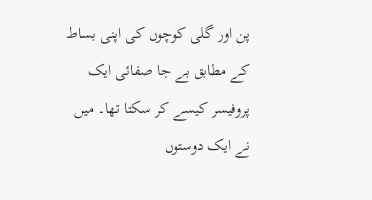پن اور گلی کوچوں کی اپنی بساط کے مطابق بے جا صفائی ایک پروفیسر کیسے کر سکتا تھا۔ میں نے ایک دوستوں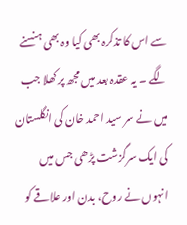سے اس کا تذکرہ بھی کیا وہ بھی ہنسنے لگے ۔ یہ عقدہ بعد میں مجھ پر کھلا جب میں نے سر سید احمد خان کی انگلستان کی ایک سرگزشت پڑھی جس میں انہوں نے روح، بدن اور علاقے کو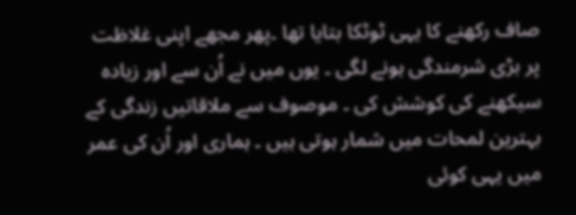صاف رکھنے کا یہی ٹوٹکا بتایا تھا ۔پھر مجھے اپنی غلاظت پر بڑی شرمندگی ہونے لگی ۔ یوں میں نے اُن سے اور زیادہ سیکھنے کی کوشش کی ۔ موصوف سے ملاقاتیں زندگی کے بہترین لمحات میں شمار ہوتی ہیں ۔ ہماری اور اُن کی عمر میں یہی کوئی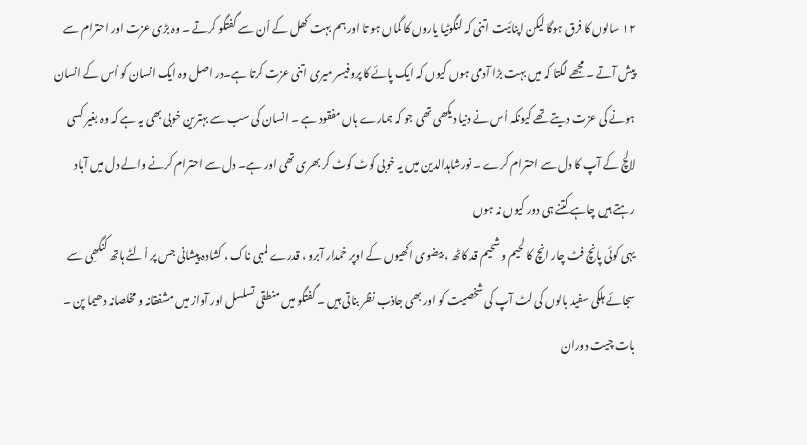۱۲ سالوں کا فرق ہوگا لیکن اپنائیت اتنی کہ لنگوٹیا یاروں کا گماں ہو تا اور ہم بہت کھل کے اُن سے گفتگو کرتے ۔ وہ بڑی عزت اور احترام سے پیش آتے ۔ مجھے لگتا کہ میں بہت بڑا آدمی ہوں کیوں کہ ایک پائے کا پروفیسر میری اتنی عزت کرتا ہے۔در اصل وہ ایک انسان کو اُس کے انسان ہونے کی عزت دیتے تھے کیونکہ اُس نے دنیا دیکھی تھی جو کہ ہمارے ہاں مفقود ہے ۔ انسان کی سب سے بہترین خوبی بھی یہ ہے کہ وہ بغیر کسی لالچ کے آپ کا دل سے احترام کرے ۔ نورشاہدالدین میں یہ خوبی کوٹ کوٹ کر بھری تھی اور ہے۔ دل سے احترام کرنے والے دل میں آباد رہتے ہیں چاہے کتنے ہی دور کیوں نہ ہوں
یہی کوئی پانچ فٹ چار انچ کا لحیم و شحیم قد کاٹھ ، بیضوی اکھیوں کے اوپر خمدار آبرو ، قدرے لمبی ناک ، کشادہ پیشانی جس پر اُلٹے ہاتھ کنگھِی سے سجائے ہلکی سفید بالوں کی لٹ آپ کی شخصیت کو اور بھی جاذب نظر بناتی ہیں ۔ گفتگو میں منطقی تسلسل اور آواز میں مشفقانہ و مخلصانہ دھیما پن ۔ بات چیت دوران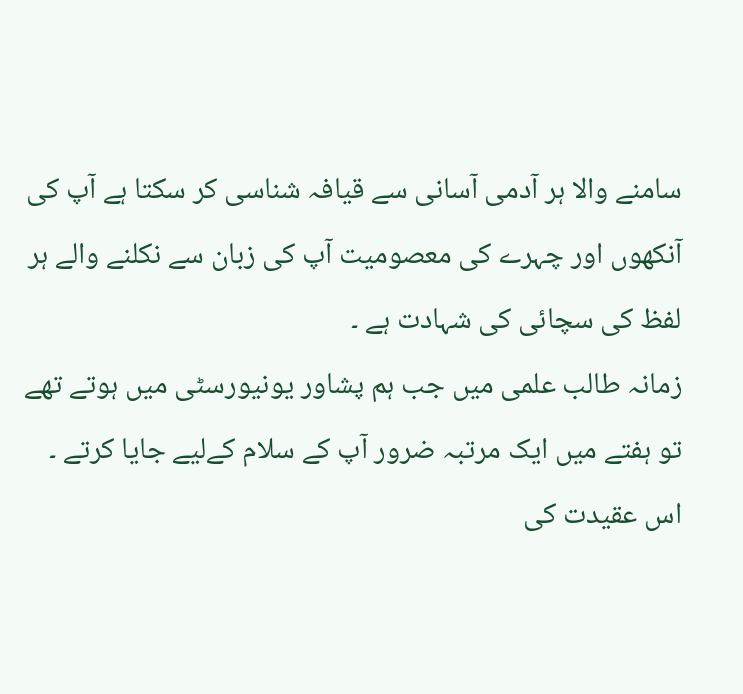سامنے والا ہر آدمی آسانی سے قیافہ شناسی کر سکتا ہے آپ کی آنکھوں اور چہرے کی معصومیت آپ کی زبان سے نکلنے والے ہر لفظ کی سچائی کی شہادت ہے ۔
زمانہ طالب علمی میں جب ہم پشاور یونیورسٹی میں ہوتے تھے تو ہفتے میں ایک مرتبہ ضرور آپ کے سلام کےلیے جایا کرتے ۔ اس عقیدت کی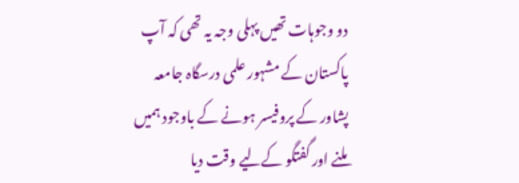دو وجوہات تھیں پہلی وجہ یہ تھی کہ آپ پاکستان کے مشہور علمی درسگاہ جامعہ پشاور کے پروفیسر ہونے کے باوجود ہمیں ملنے اور گفتگو کےلیے وقت دیا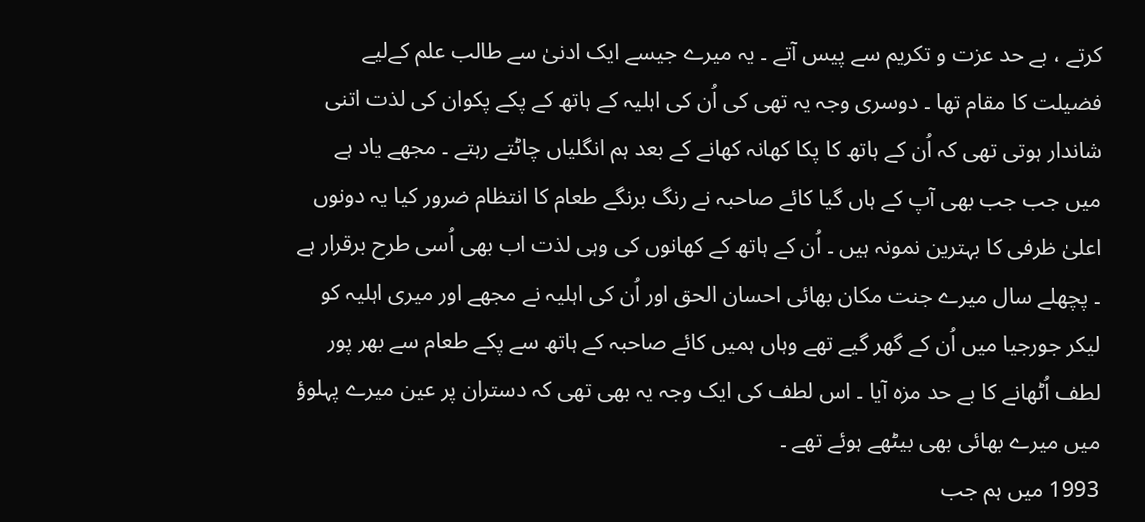کرتے ، بے حد عزت و تکریم سے پیس آتے ۔ یہ میرے جیسے ایک ادنیٰ سے طالب علم کےلیے فضیلت کا مقام تھا ۔ دوسری وجہ یہ تھی کی اُن کی اہلیہ کے ہاتھ کے پکے پکوان کی لذت اتنی شاندار ہوتی تھی کہ اُن کے ہاتھ کا پکا کھانہ کھانے کے بعد ہم انگلیاں چاٹتے رہتے ۔ مجھے یاد ہے میں جب جب بھی آپ کے ہاں گیا کائے صاحبہ نے رنگ برنگے طعام کا انتظام ضرور کیا یہ دونوں اعلیٰ ظرفی کا بہترین نمونہ ہیں ۔ اُن کے ہاتھ کے کھانوں کی وہی لذت اب بھی اُسی طرح برقرار ہے ۔ پچھلے سال میرے جنت مکان بھائی احسان الحق اور اُن کی اہلیہ نے مجھے اور میری اہلیہ کو لیکر جورجیا میں اُن کے گھر گیے تھے وہاں ہمیں کائے صاحبہ کے ہاتھ سے پکے طعام سے بھر پور لطف اُٹھانے کا بے حد مزہ آیا ۔ اس لطف کی ایک وجہ یہ بھی تھی کہ دستران پر عین میرے پہلوؤ میں میرے بھائی بھی بیٹھے ہوئے تھے ۔
1993 میں ہم جب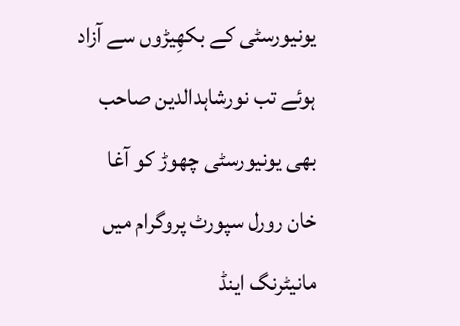یونیورسٹی کے بکھِیڑوں سے آزاد ہوئے تب نورشاہدالدین صاحب بھی یونیورسٹی چھوڑ کو آغا خان رورل سپورٹ پروگرام میں مانیٹرنگ اینڈ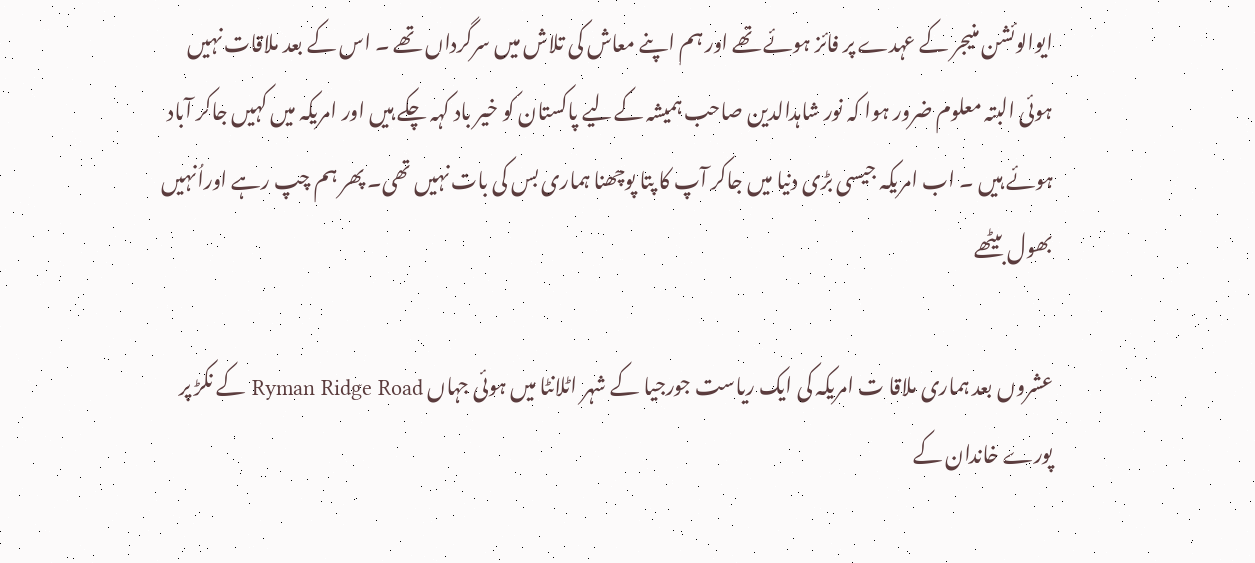ایوالوئشن منیجر کے عہدے پر فائز ہوئے تھے اور ہم اپنے معاش کی تلاش میں سرگرداں تھے ۔ اس کے بعد ملاقات نہیں ہوئی البتہ معلوم ضرور ہوا کہ نور شاہدالدین صاحب ہمیشہ کےلیے پاکستان کو خیر باد کہہ چکے ہیں اور امریکہ میں کہیں جاکر آباد ہوئے ہیں ۔ اب امریکہ جیسی بڑی دنیا میں جاکر آپ کا پتا پوچھنا ہماری بس کی بات نہیں تھی۔ پھر ہم چپ رہے اوراُنہیں بھول بیٹھے

عشروں بعد ہماری ملاقا ت امریکہ کی ایک ریاست جورجیا کے شہر اٹلانٹا میں ہوئی جہاں Ryman Ridge Road کے نکڑ پر پورے خاندان کے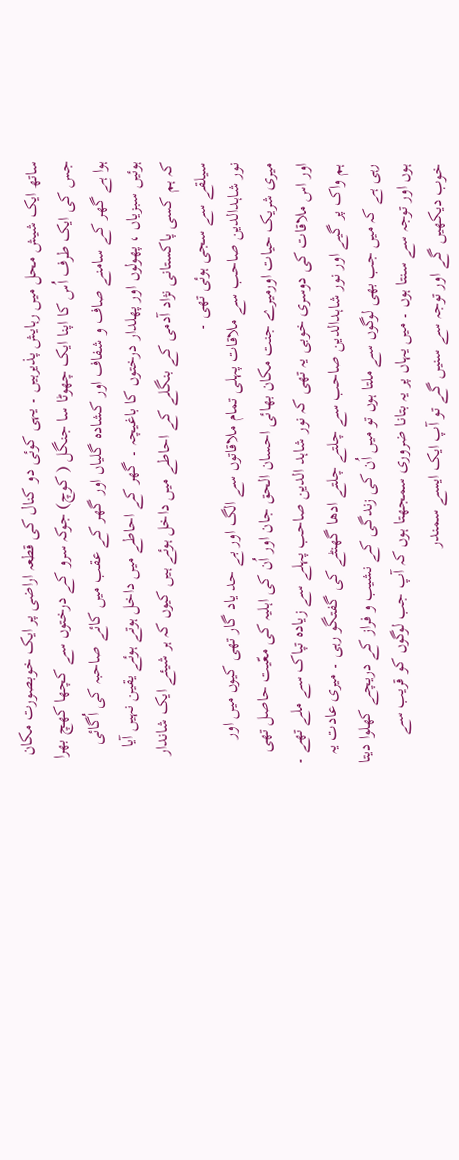ساتھ ایک شیش محل میں رہایش پذیرہیں ۔ یہی کوئی دو کنال کی قطعہ اراضی پر ایک خوبصورت مکان جس کی ایک طرف اُس کا اپنا ایک چھوٹا سا جنگل ( کوچ) جوکہ سرو کے درختوں سے کچھا کھچ بھرا ہوا ہے گھر کے سامنے صاف و شفاف اور کشادہ گلیاں اور گھر کے عقب میں کائے صاحبہ کی اُگائی ہوئیں سبزیاں ، پھولوں اور پھلدار درختوں کا باغیچہ ۔ گھر کے احاطے میں داخل ہوتے ہوئے یقین نہیں آیا کہ ہم کسی پاکستانی نژاد آدمی کے بنگلے کے احاطے میں داخل ہوئے ہیں کیوں کہ ہر شیئے ایک شاندار سیلقے سے سجی ہوئی تھی ۔
نور شاہدالدین صاحب سے ملاقات پہلی تمام ملاقاتوں سے الگ اور بے حد یاد گار تھی کیوں میں اور میری شریک حیات اورمیرے جنت مکان بھائی احسان الحق جان اور اُن کی اہلیہ کی معّیت حاصل تھی اور اس ملاقات کی دوسری خوبی یہ تھی کہ نور شاہد الدین صاحب پہلے سے زیادہ تپاک سے ملے تھے ۔ ہم واک پر گیے اور نور شاہدالدین صاحب سے چلتے چلتے ادھا گھنٹے کی گفتگو رہی ۔ میری عادت یہ رہی ہے کہ میں جب بھی لوگوں سے ملتا ہوں تو میں اُن کی زندگی کے نشیب و فراز کے دریچے کھلوا دیتا ہوں اور توجہ سے سنتا ہوں ۔ میں یہاں پر یہ بتانا ضروری سمجھتا ہوں کہ آپ جب لوگوں کو قریب سے خوب دیکھیں گے اور توجہ سے سنیں گے تو آپ ایک ایسے سمندر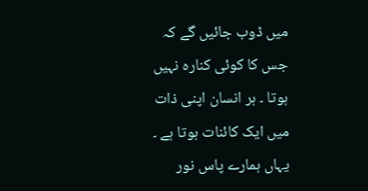میں ڈوب جائیں گے کہ جس کا کوئی کنارہ نہیں ہوتا ۔ ہر انسان اپنی ذات میں ایک کائنات ہوتا ہے ۔ یہاں ہمارے پاس نور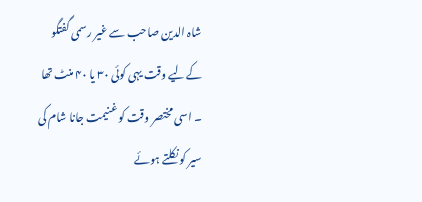شاہ الدین صاحب سے غیر رسمی گفتگو کےلیے وقت یہی کوئی ۳۰ یا ۴۰ منٹ تھا ۔ اسی مختصر وقت کو غنیمت جانا شام کی سیر کو نکلتے ہوئے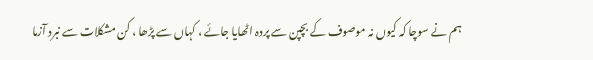ہم نے سوچا کہ کیوں نہ موصوف کے بچپن سے پردہ اٹھایا جائے ، کہاں سے پڑھا ، کن مشکلات سے نبرد آزما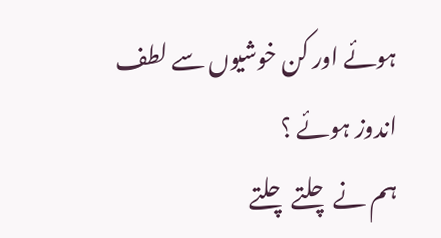ہوئے اور کن خوشیوں سے لطف اندوز ہوئے ؟
ہم نے چلتے چلتے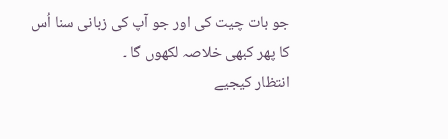جو بات چیت کی اور جو آپ کی زبانی سنا اُس کا پھر کبھی خلاصہ لکھوں گا ۔
انتظار کیجیے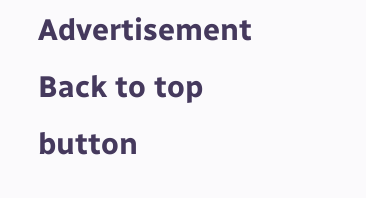Advertisement
Back to top button